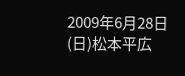2009年6月28日(日)松本平広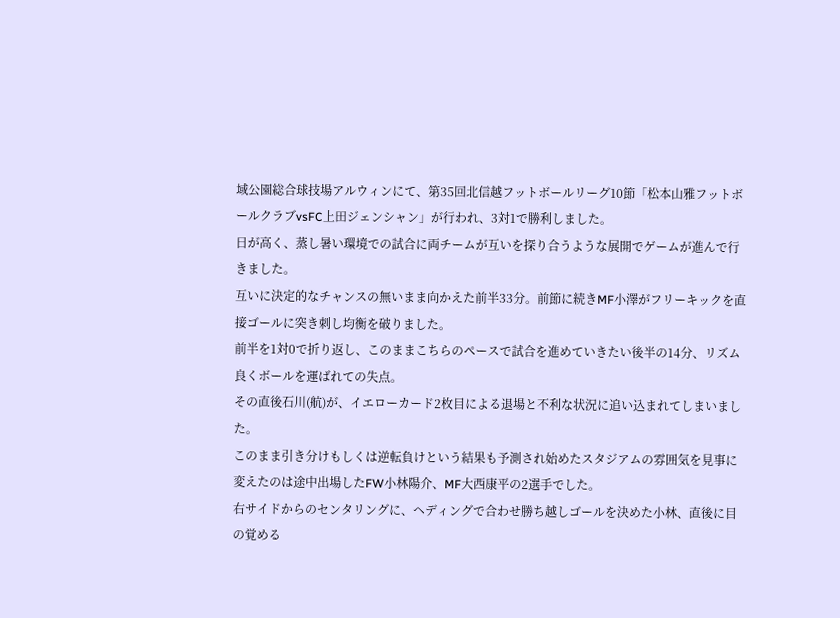域公園総合球技場アルウィンにて、第35回北信越フットボールリーグ10節「松本山雅フットボールクラブvsFC上田ジェンシャン」が行われ、3対1で勝利しました。
日が高く、蒸し暑い環境での試合に両チームが互いを探り合うような展開でゲームが進んで行きました。
互いに決定的なチャンスの無いまま向かえた前半33分。前節に続きMF小澤がフリーキックを直接ゴールに突き刺し均衡を破りました。
前半を1対0で折り返し、このままこちらのペースで試合を進めていきたい後半の14分、リズム良くボールを運ばれての失点。
その直後石川(航)が、イエローカード2枚目による退場と不利な状況に追い込まれてしまいました。
このまま引き分けもしくは逆転負けという結果も予測され始めたスタジアムの雰囲気を見事に変えたのは途中出場したFW小林陽介、MF大西康平の2選手でした。
右サイドからのセンタリングに、ヘディングで合わせ勝ち越しゴールを決めた小林、直後に目の覚める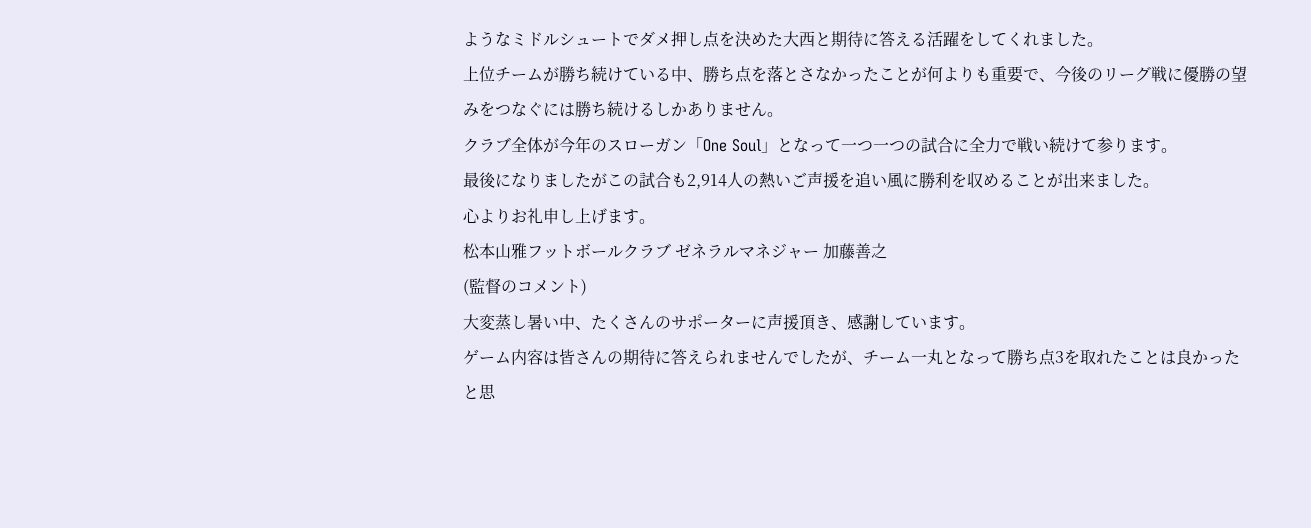ようなミドルシュートでダメ押し点を決めた大西と期待に答える活躍をしてくれました。
上位チームが勝ち続けている中、勝ち点を落とさなかったことが何よりも重要で、今後のリーグ戦に優勝の望みをつなぐには勝ち続けるしかありません。
クラブ全体が今年のスローガン「One Soul」となって一つ一つの試合に全力で戦い続けて参ります。
最後になりましたがこの試合も2,914人の熱いご声援を追い風に勝利を収めることが出来ました。
心よりお礼申し上げます。
松本山雅フットボールクラブ ゼネラルマネジャー 加藤善之
(監督のコメント)
大変蒸し暑い中、たくさんのサポーターに声援頂き、感謝しています。
ゲーム内容は皆さんの期待に答えられませんでしたが、チーム一丸となって勝ち点3を取れたことは良かったと思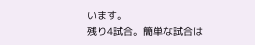います。
残り4試合。簡単な試合は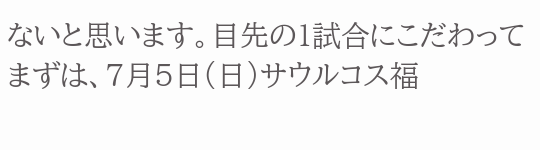ないと思います。目先の1試合にこだわってまずは、7月5日(日)サウルコス福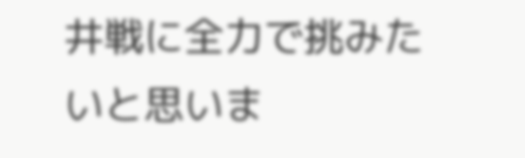井戦に全力で挑みたいと思いま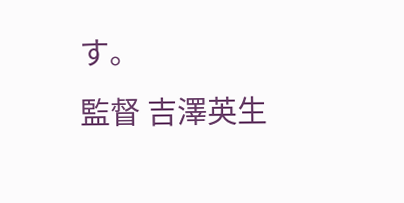す。
監督 吉澤英生